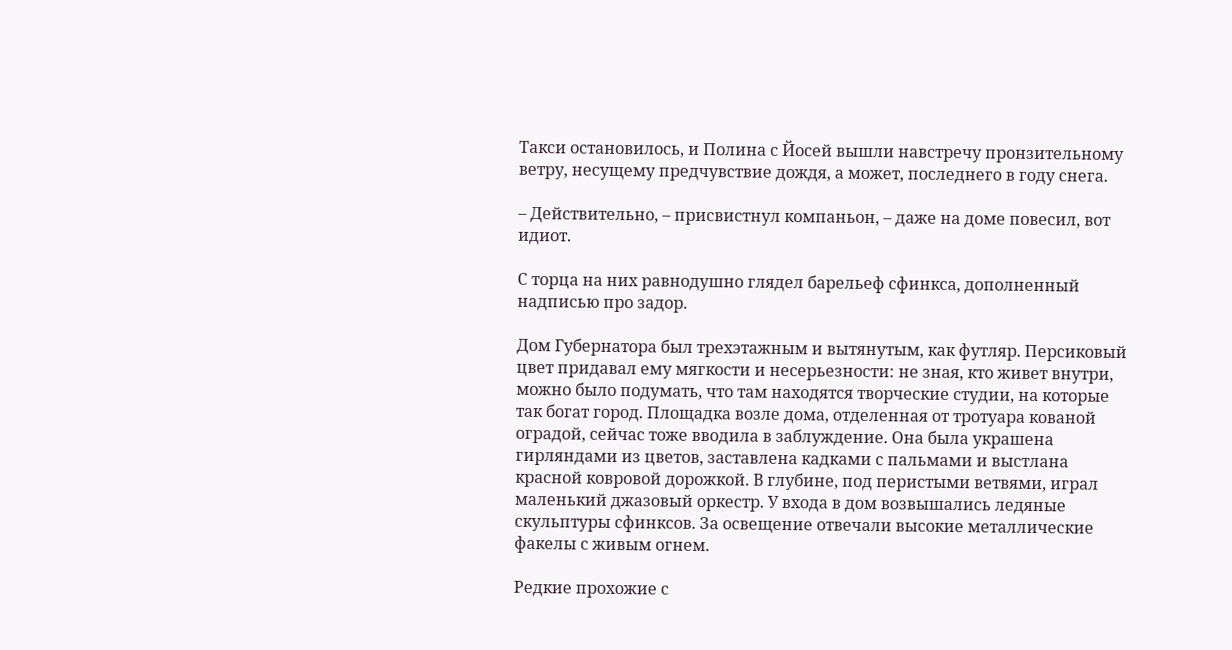Такси остановилось, и Полина с Йосей вышли навстречу пронзительному ветру, несущему предчувствие дождя, а может, последнего в году снега.

– Действительно, – присвистнул компаньон, – даже на доме повесил, вот идиот.

С торца на них равнодушно глядел барельеф сфинкса, дополненный надписью про задор.

Дом Губернатора был трехэтажным и вытянутым, как футляр. Персиковый цвет придавал ему мягкости и несерьезности: не зная, кто живет внутри, можно было подумать, что там находятся творческие студии, на которые так богат город. Площадка возле дома, отделенная от тротуара кованой оградой, сейчас тоже вводила в заблуждение. Она была украшена гирляндами из цветов, заставлена кадками с пальмами и выстлана красной ковровой дорожкой. В глубине, под перистыми ветвями, играл маленький джазовый оркестр. У входа в дом возвышались ледяные скульптуры сфинксов. За освещение отвечали высокие металлические факелы с живым огнем.

Редкие прохожие с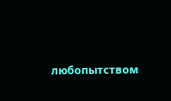любопытством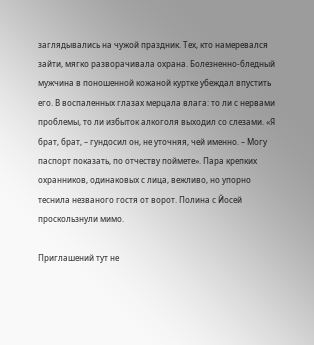заглядывались на чужой праздник. Тех, кто намеревался зайти, мягко разворачивала охрана. Болезненно-бледный мужчина в поношенной кожаной куртке убеждал впустить его. В воспаленных глазах мерцала влага: то ли с нервами проблемы, то ли избыток алкоголя выходил со слезами. «Я брат, брат, – гундосил он, не уточняя, чей именно. – Могу паспорт показать, по отчеству поймете». Пара крепких охранников, одинаковых с лица, вежливо, но упорно теснила незваного гостя от ворот. Полина с Йосей проскользнули мимо.

Приглашений тут не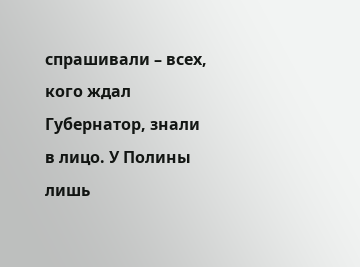спрашивали – всех, кого ждал Губернатор, знали в лицо. У Полины лишь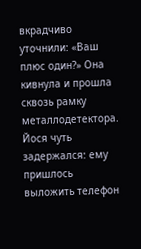вкрадчиво уточнили: «Ваш плюс один?» Она кивнула и прошла сквозь рамку металлодетектора. Йося чуть задержался: ему пришлось выложить телефон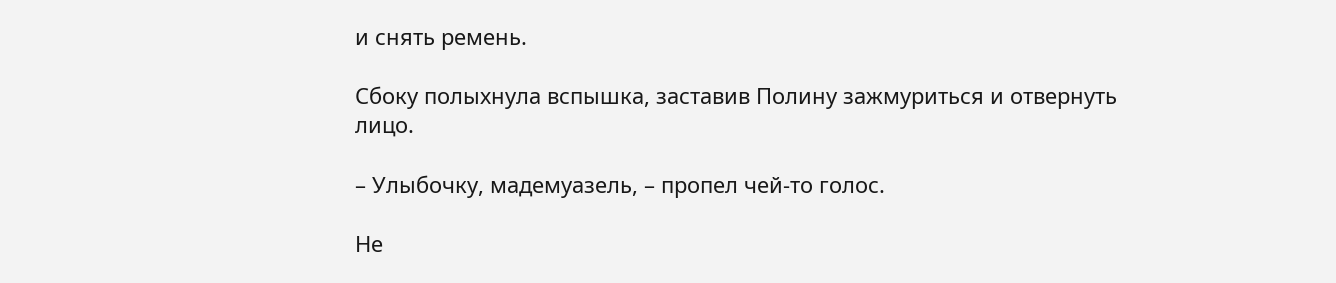и снять ремень.

Сбоку полыхнула вспышка, заставив Полину зажмуриться и отвернуть лицо.

– Улыбочку, мадемуазель, – пропел чей-то голос.

Не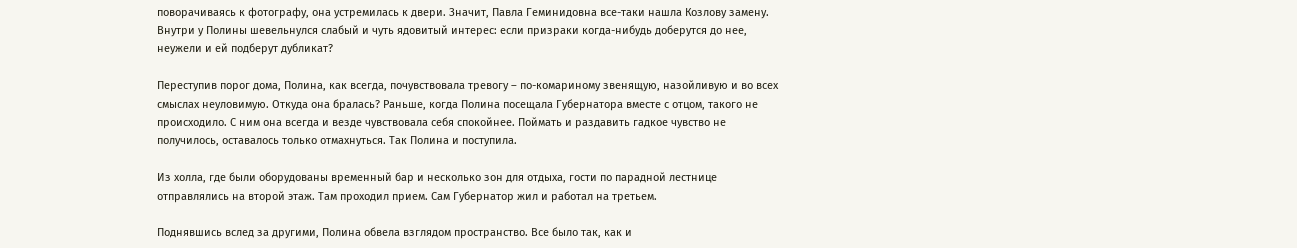поворачиваясь к фотографу, она устремилась к двери. Значит, Павла Геминидовна все-таки нашла Козлову замену. Внутри у Полины шевельнулся слабый и чуть ядовитый интерес: если призраки когда-нибудь доберутся до нее, неужели и ей подберут дубликат?

Переступив порог дома, Полина, как всегда, почувствовала тревогу – по-комариному звенящую, назойливую и во всех смыслах неуловимую. Откуда она бралась? Раньше, когда Полина посещала Губернатора вместе с отцом, такого не происходило. С ним она всегда и везде чувствовала себя спокойнее. Поймать и раздавить гадкое чувство не получилось, оставалось только отмахнуться. Так Полина и поступила.

Из холла, где были оборудованы временный бар и несколько зон для отдыха, гости по парадной лестнице отправлялись на второй этаж. Там проходил прием. Сам Губернатор жил и работал на третьем.

Поднявшись вслед за другими, Полина обвела взглядом пространство. Все было так, как и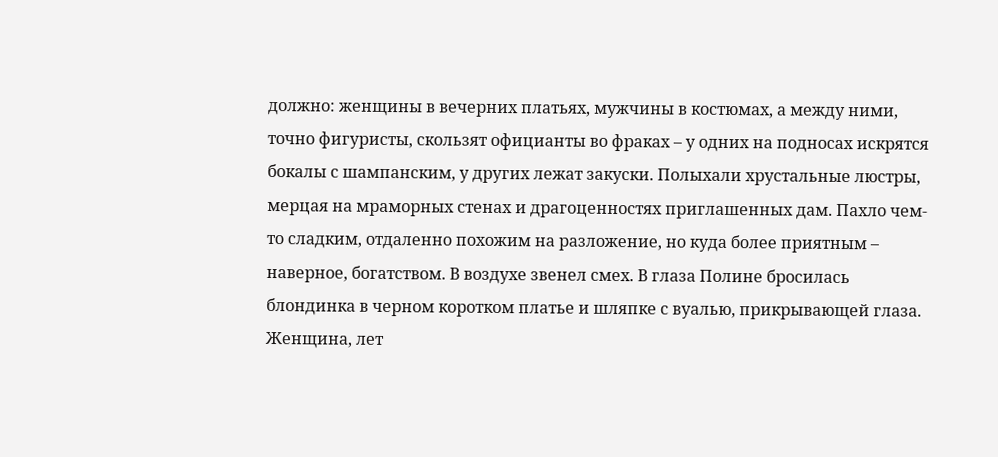должно: женщины в вечерних платьях, мужчины в костюмах, а между ними, точно фигуристы, скользят официанты во фраках – у одних на подносах искрятся бокалы с шампанским, у других лежат закуски. Полыхали хрустальные люстры, мерцая на мраморных стенах и драгоценностях приглашенных дам. Пахло чем-то сладким, отдаленно похожим на разложение, но куда более приятным – наверное, богатством. В воздухе звенел смех. В глаза Полине бросилась блондинка в черном коротком платье и шляпке с вуалью, прикрывающей глаза. Женщина, лет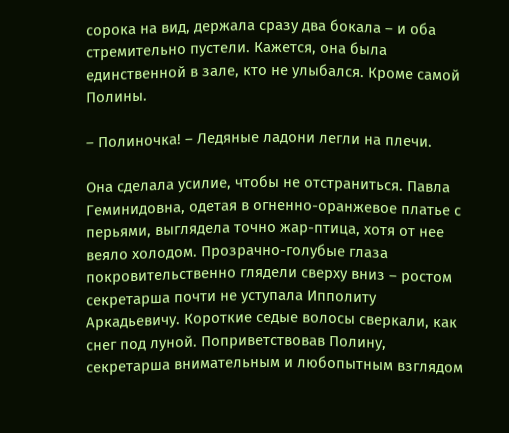сорока на вид, держала сразу два бокала – и оба стремительно пустели. Кажется, она была единственной в зале, кто не улыбался. Кроме самой Полины.

– Полиночка! – Ледяные ладони легли на плечи.

Она сделала усилие, чтобы не отстраниться. Павла Геминидовна, одетая в огненно-оранжевое платье с перьями, выглядела точно жар-птица, хотя от нее веяло холодом. Прозрачно-голубые глаза покровительственно глядели сверху вниз – ростом секретарша почти не уступала Ипполиту Аркадьевичу. Короткие седые волосы сверкали, как снег под луной. Поприветствовав Полину, секретарша внимательным и любопытным взглядом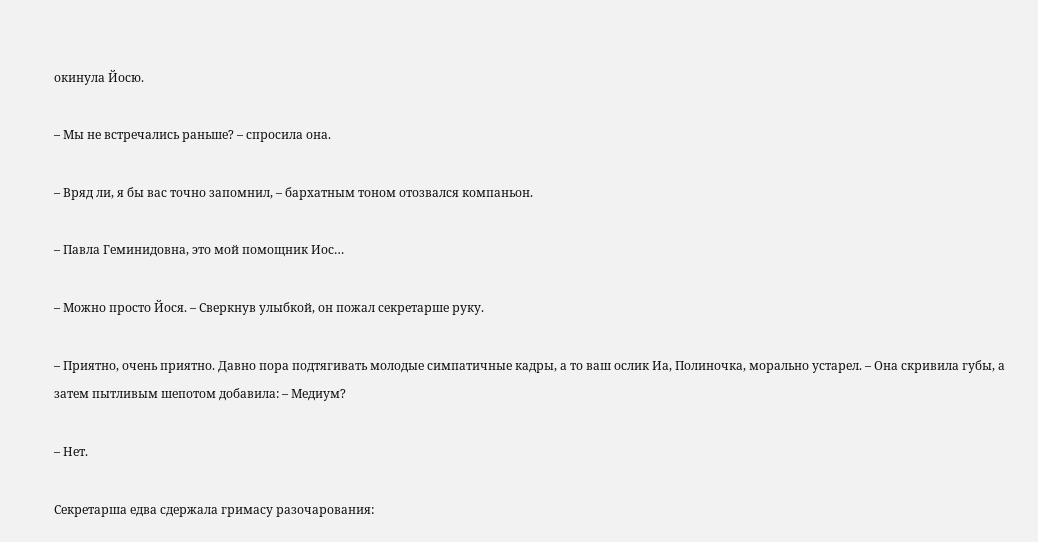окинула Йосю.

– Мы не встречались раньше? – спросила она.

– Вряд ли, я бы вас точно запомнил, – бархатным тоном отозвался компаньон.

– Павла Геминидовна, это мой помощник Иос…

– Можно просто Йося. – Сверкнув улыбкой, он пожал секретарше руку.

– Приятно, очень приятно. Давно пора подтягивать молодые симпатичные кадры, а то ваш ослик Иа, Полиночка, морально устарел. – Она скривила губы, а затем пытливым шепотом добавила: – Медиум?

– Нет.

Секретарша едва сдержала гримасу разочарования: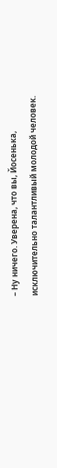– Ну ничего. Уверена, что вы, Йосенька, исключительно талантливый молодой человек.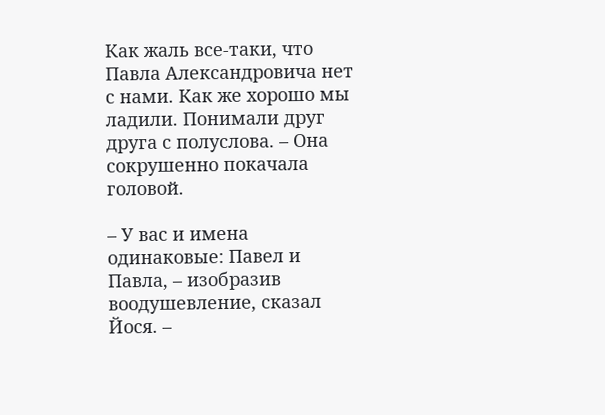Как жаль все-таки, что Павла Александровича нет с нами. Как же хорошо мы ладили. Понимали друг друга с полуслова. – Она сокрушенно покачала головой.

– У вас и имена одинаковые: Павел и Павла, – изобразив воодушевление, сказал Йося. –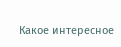Какое интересное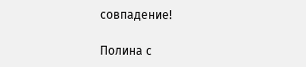совпадение!

Полина с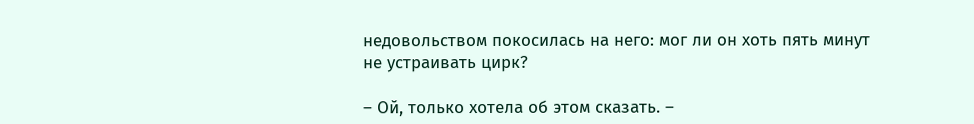недовольством покосилась на него: мог ли он хоть пять минут не устраивать цирк?

– Ой, только хотела об этом сказать. –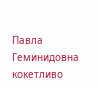Павла Геминидовна кокетливо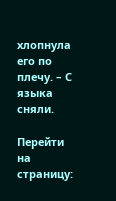хлопнула его по плечу. – С языка сняли.

Перейти на страницу: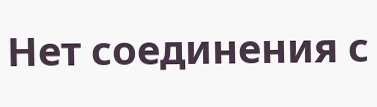Нет соединения с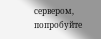сервером, попробуйте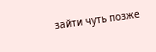зайти чуть позже